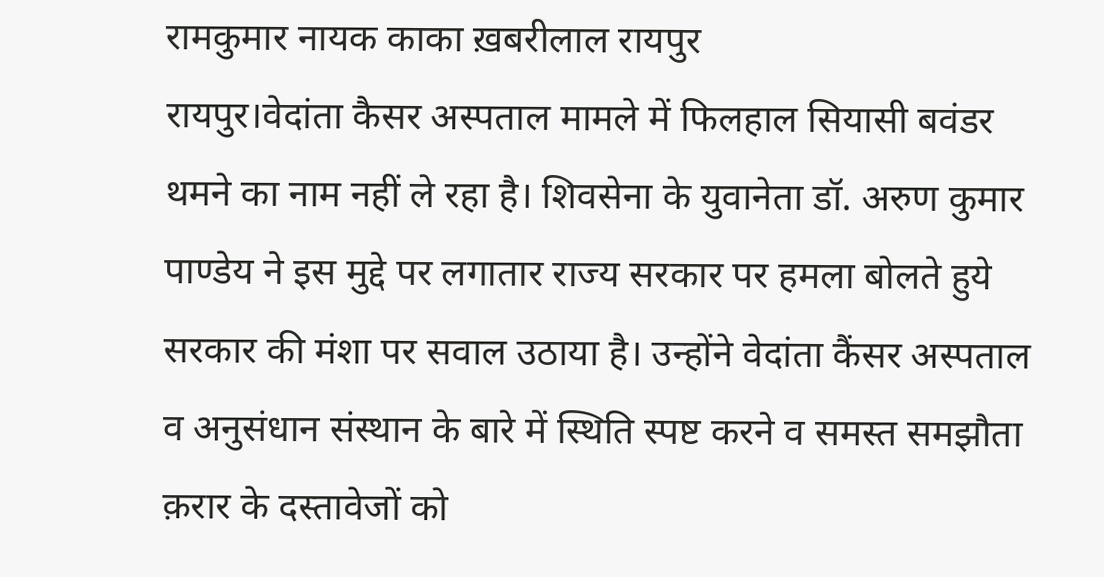रामकुमार नायक काका ख़बरीलाल रायपुर
रायपुर।वेदांता कैसर अस्पताल मामले में फिलहाल सियासी बवंडर थमने का नाम नहीं ले रहा है। शिवसेना के युवानेता डॉ. अरुण कुमार पाण्डेय ने इस मुद्दे पर लगातार राज्य सरकार पर हमला बोलते हुये सरकार की मंशा पर सवाल उठाया है। उन्होंने वेदांता कैंसर अस्पताल व अनुसंधान संस्थान के बारे में स्थिति स्पष्ट करने व समस्त समझौता क़रार के दस्तावेजों को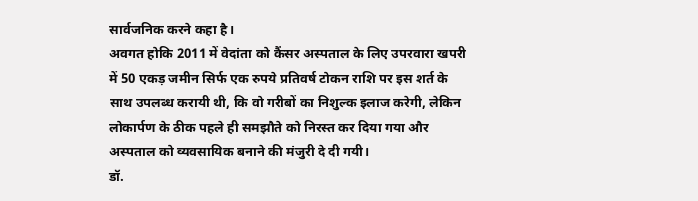सार्वजनिक करने कहा है।
अवगत होकि 2011 में वेदांता को कैंसर अस्पताल के लिए उपरवारा खपरी में 50 एकड़ जमीन सिर्फ एक रुपये प्रतिवर्ष टोकन राशि पर इस शर्त के साथ उपलब्ध करायी थी, कि वो गरीबों का निशुल्क इलाज करेगी, लेकिन लोकार्पण के ठीक पहले ही समझौते को निरस्त कर दिया गया और अस्पताल को व्यवसायिक बनाने की मंजुरी दे दी गयी।
डॉ.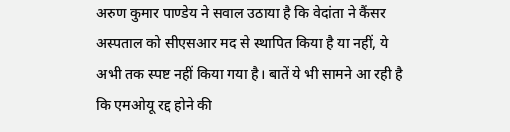अरुण कुमार पाण्डेय ने सवाल उठाया है कि वेदांता ने कैंसर अस्पताल को सीएसआर मद से स्थापित किया है या नहीं, ये अभी तक स्पष्ट नहीं किया गया है। बातें ये भी सामने आ रही है कि एमओयू रद्द होने की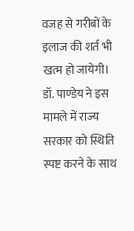वजह से गरीबों के इलाज की शर्त भी खत्म हो जायेगी।
डॉ. पाण्डेय ने इस मामले में राज्य सरकार को स्थिति स्पष्ट करने के साथ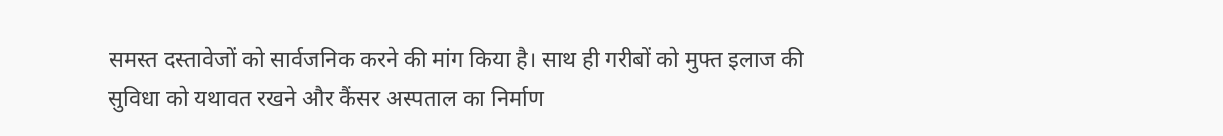समस्त दस्तावेजों को सार्वजनिक करने की मांग किया है। साथ ही गरीबों को मुफ्त इलाज की सुविधा को यथावत रखने और कैंसर अस्पताल का निर्माण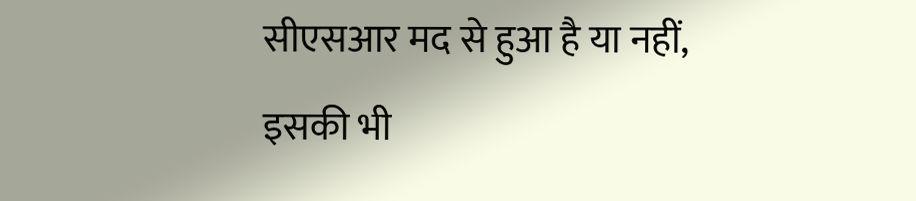सीएसआर मद से हुआ है या नहीं, इसकी भी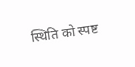स्थिति को स्पष्ट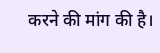करने की मांग की है।